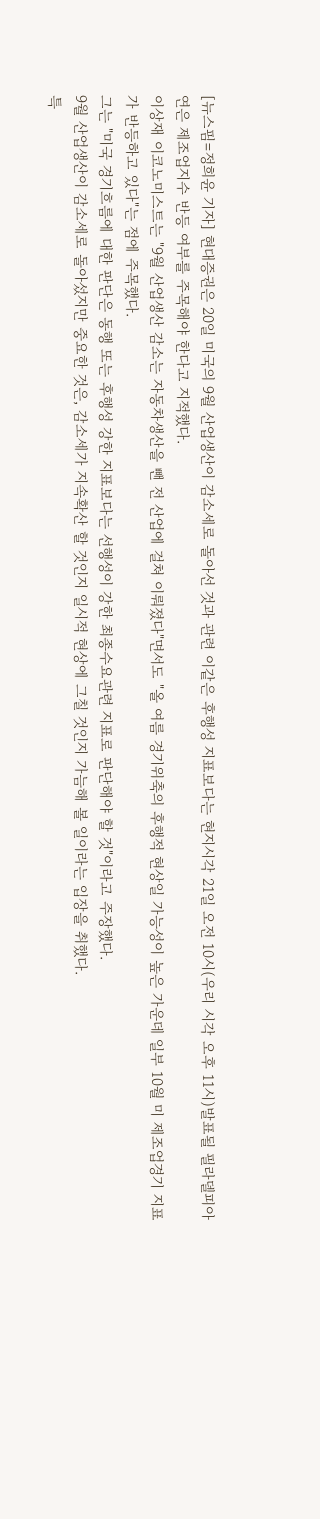[뉴스핌=정희윤 기자] 현대증권은 20일 미국의 9월 산업생산이 감소세로 돌아선 것과 관련 이같은 후행성 지표보다는 현지시각 21일 오전 10시(우리 시각 오후 11시)발표될 필라델피아연은 제조업지수 반등 여부를 주목해야 한다고 지적했다.
이상재 이코노미스트는 "9월 산업생산 감소는 자동차생산을 뺀 전 산업에 걸쳐 이뤄졌다"면서도 "올 여름 경기위축의 후행적 현상일 가능성이 높은 가운데 일부 10월 미 제조업경기 지표가 반등하고 있다"는 점에 주목했다.
그는 "미국 경기흐름에 대한 판단은 동행 또는 후행성 강한 지표보다는 선행성이 강한 최종수요관련 지표로 판단해야 할 것"이라고 주장했다.
9월 산업생산이 감소세로 돌아섰지만 중요한 것은, 감소세가 지속확산 할 것인지 일시적 현상에 그칠 것인지 가늠해 볼 일이라는 입장을 취했다.
특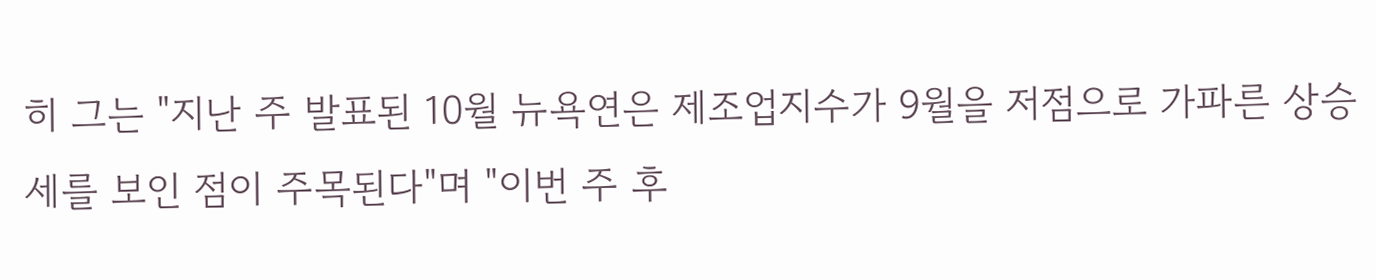히 그는 "지난 주 발표된 10월 뉴욕연은 제조업지수가 9월을 저점으로 가파른 상승세를 보인 점이 주목된다"며 "이번 주 후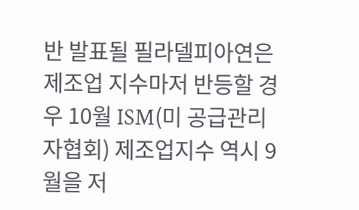반 발표될 필라델피아연은 제조업 지수마저 반등할 경우 10월 ISM(미 공급관리자협회) 제조업지수 역시 9월을 저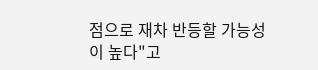점으로 재차 반등할 가능성이 높다"고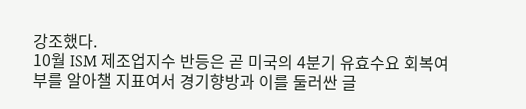강조했다.
10월 ISM 제조업지수 반등은 곧 미국의 4분기 유효수요 회복여부를 알아챌 지표여서 경기향방과 이를 둘러싼 글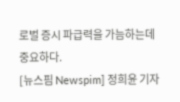로벌 증시 파급력을 가늠하는데 중요하다.
[뉴스핌 Newspim] 정희윤 기자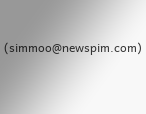(simmoo@newspim.com)